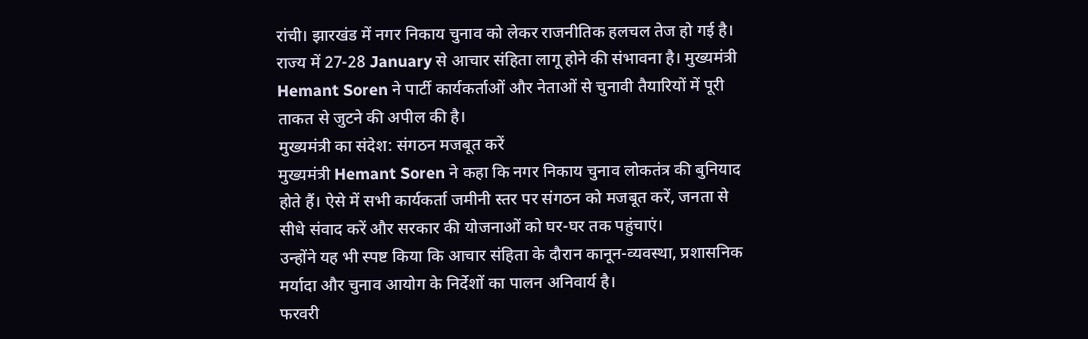रांची। झारखंड में नगर निकाय चुनाव को लेकर राजनीतिक हलचल तेज हो गई है। राज्य में 27-28 January से आचार संहिता लागू होने की संभावना है। मुख्यमंत्री Hemant Soren ने पार्टी कार्यकर्ताओं और नेताओं से चुनावी तैयारियों में पूरी ताकत से जुटने की अपील की है।
मुख्यमंत्री का संदेश: संगठन मजबूत करें
मुख्यमंत्री Hemant Soren ने कहा कि नगर निकाय चुनाव लोकतंत्र की बुनियाद होते हैं। ऐसे में सभी कार्यकर्ता जमीनी स्तर पर संगठन को मजबूत करें, जनता से सीधे संवाद करें और सरकार की योजनाओं को घर-घर तक पहुंचाएं।
उन्होंने यह भी स्पष्ट किया कि आचार संहिता के दौरान कानून-व्यवस्था, प्रशासनिक मर्यादा और चुनाव आयोग के निर्देशों का पालन अनिवार्य है।
फरवरी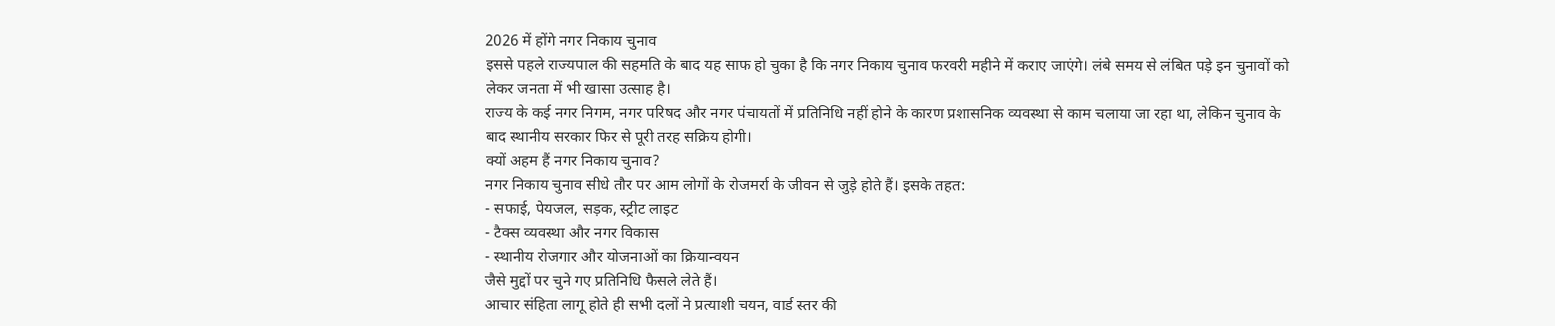2026 में होंगे नगर निकाय चुनाव
इससे पहले राज्यपाल की सहमति के बाद यह साफ हो चुका है कि नगर निकाय चुनाव फरवरी महीने में कराए जाएंगे। लंबे समय से लंबित पड़े इन चुनावों को लेकर जनता में भी खासा उत्साह है।
राज्य के कई नगर निगम, नगर परिषद और नगर पंचायतों में प्रतिनिधि नहीं होने के कारण प्रशासनिक व्यवस्था से काम चलाया जा रहा था, लेकिन चुनाव के बाद स्थानीय सरकार फिर से पूरी तरह सक्रिय होगी।
क्यों अहम हैं नगर निकाय चुनाव?
नगर निकाय चुनाव सीधे तौर पर आम लोगों के रोजमर्रा के जीवन से जुड़े होते हैं। इसके तहत:
- सफाई, पेयजल, सड़क, स्ट्रीट लाइट
- टैक्स व्यवस्था और नगर विकास
- स्थानीय रोजगार और योजनाओं का क्रियान्वयन
जैसे मुद्दों पर चुने गए प्रतिनिधि फैसले लेते हैं।
आचार संहिता लागू होते ही सभी दलों ने प्रत्याशी चयन, वार्ड स्तर की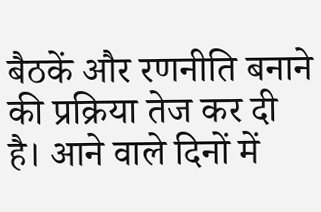बैठकें और रणनीति बनाने की प्रक्रिया तेज कर दी है। आने वाले दिनों में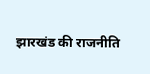झारखंड की राजनीति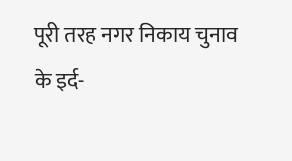पूरी तरह नगर निकाय चुनाव के इर्द-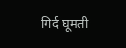गिर्द घूमती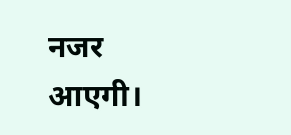नजर आएगी।